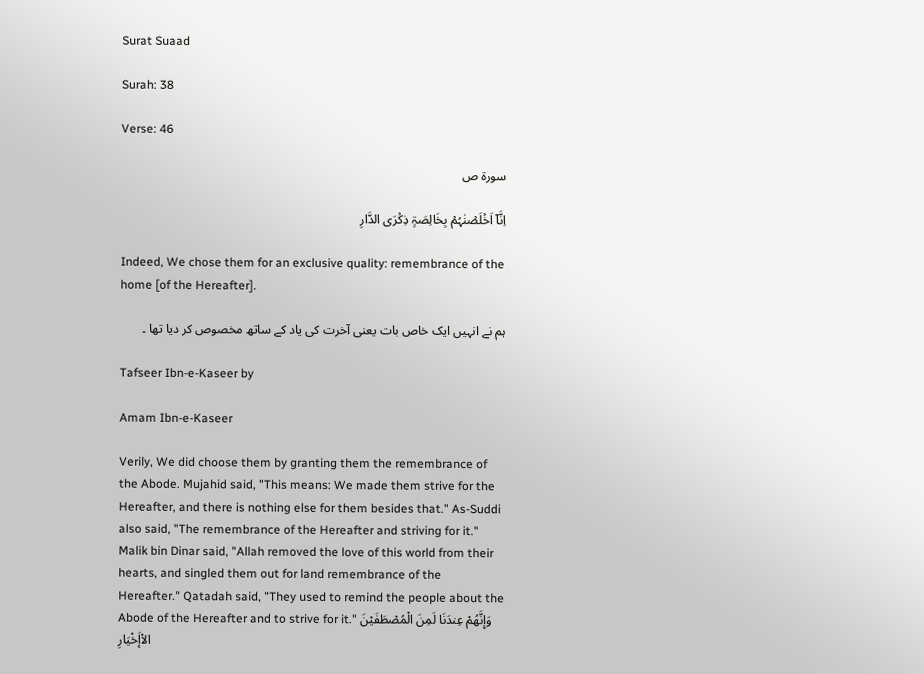Surat Suaad

Surah: 38

Verse: 46

سورة ص

اِنَّاۤ اَخۡلَصۡنٰہُمۡ بِخَالِصَۃٍ ذِکۡرَی الدَّارِ

Indeed, We chose them for an exclusive quality: remembrance of the home [of the Hereafter].

ہم نے انہیں ایک خاص بات یعنی آخرت کی یاد کے ساتھ مخصوص کر دیا تھا ۔

Tafseer Ibn-e-Kaseer by

Amam Ibn-e-Kaseer

Verily, We did choose them by granting them the remembrance of the Abode. Mujahid said, "This means: We made them strive for the Hereafter, and there is nothing else for them besides that." As-Suddi also said, "The remembrance of the Hereafter and striving for it." Malik bin Dinar said, "Allah removed the love of this world from their hearts, and singled them out for land remembrance of the Hereafter." Qatadah said, "They used to remind the people about the Abode of the Hereafter and to strive for it." وَإِنَّهُمْ عِندَنَا لَمِنَ الْمُصْطَفَيْنَ الاْإَخْيَارِ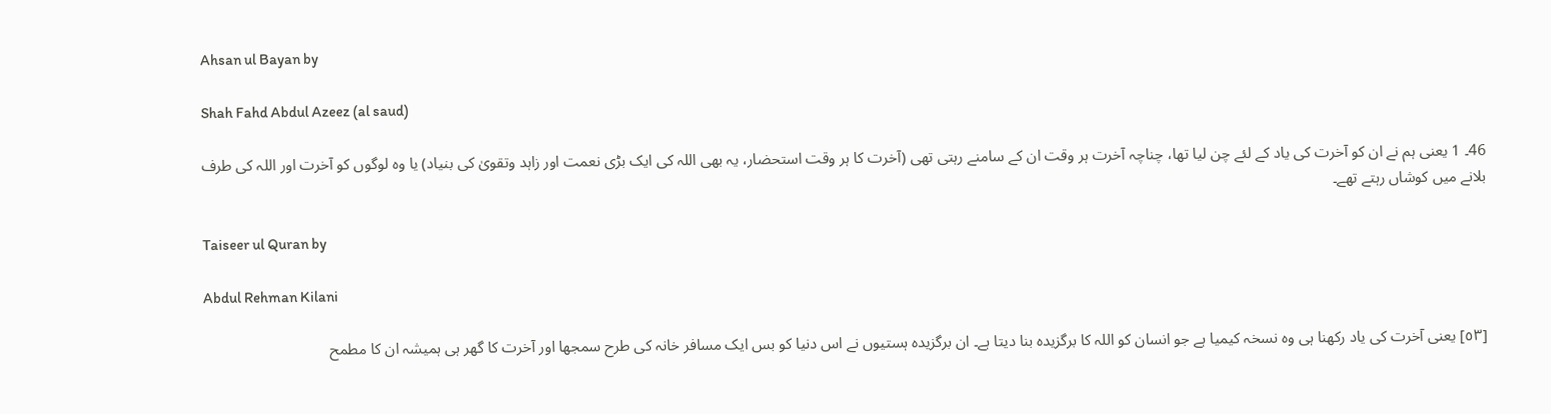Ahsan ul Bayan by

Shah Fahd Abdul Azeez (al saud)

46۔ 1 یعنی ہم نے ان کو آخرت کی یاد کے لئے چن لیا تھا، چناچہ آخرت ہر وقت ان کے سامنے رہتی تھی (آخرت کا ہر وقت استحضار، یہ بھی اللہ کی ایک بڑی نعمت اور زاہد وتقویٰ کی بنیاد) یا وہ لوگوں کو آخرت اور اللہ کی طرف بلانے میں کوشاں رہتے تھے۔

Taiseer ul Quran by

Abdul Rehman Kilani

[٥٣] یعنی آخرت کی یاد رکھنا ہی وہ نسخہ کیمیا ہے جو انسان کو اللہ کا برگزیدہ بنا دیتا ہے۔ ان برگزیدہ ہستیوں نے اس دنیا کو بس ایک مسافر خانہ کی طرح سمجھا اور آخرت کا گھر ہی ہمیشہ ان کا مطمح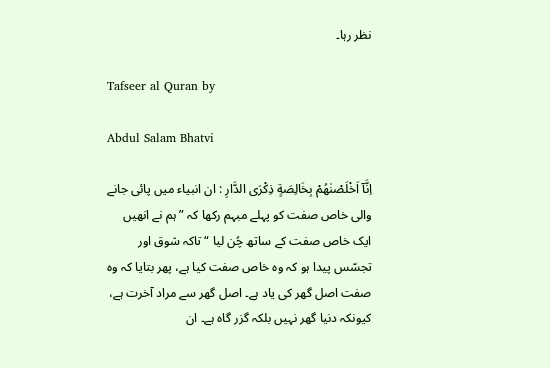نظر رہا۔

Tafseer al Quran by

Abdul Salam Bhatvi

اِنَّآ اَخْلَصْنٰهُمْ بِخَالِصَةٍ ذِكْرَى الدَّارِ : ان انبیاء میں پائی جانے والی خاص صفت کو پہلے مبہم رکھا کہ ” ہم نے انھیں ایک خاص صفت کے ساتھ چُن لیا “ تاکہ شوق اور تجسّس پیدا ہو کہ وہ خاص صفت کیا ہے، پھر بتایا کہ وہ صفت اصل گھر کی یاد ہے۔ اصل گھر سے مراد آخرت ہے، کیونکہ دنیا گھر نہیں بلکہ گزر گاہ ہے۔ ان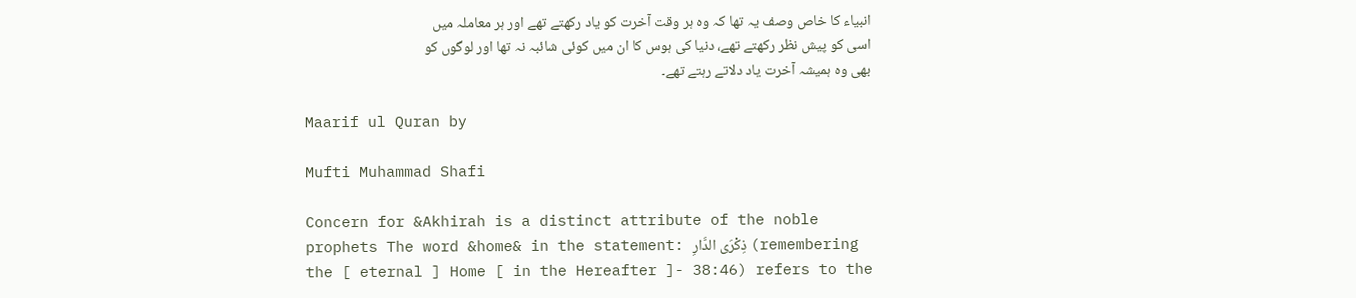انبیاء کا خاص وصف یہ تھا کہ وہ ہر وقت آخرت کو یاد رکھتے تھے اور ہر معاملہ میں اسی کو پیش نظر رکھتے تھے، دنیا کی ہوس کا ان میں کوئی شائبہ نہ تھا اور لوگوں کو بھی وہ ہمیشہ آخرت یاد دلاتے رہتے تھے۔

Maarif ul Quran by

Mufti Muhammad Shafi

Concern for &Akhirah is a distinct attribute of the noble prophets The word &home& in the statement: ذِكْرَ‌ى الدَّارِ‌ (remembering the [ eternal ] Home [ in the Hereafter ]- 38:46) refers to the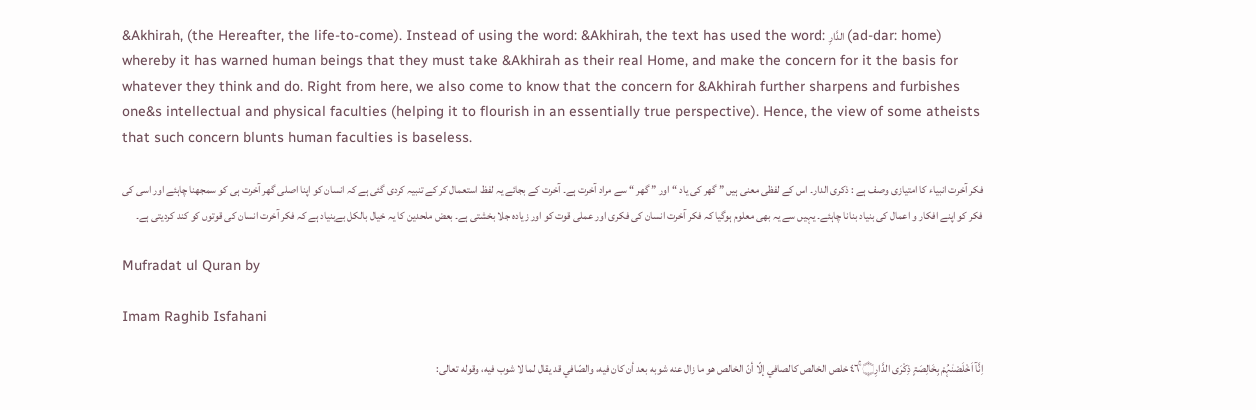&Akhirah, (the Hereafter, the life-to-come). Instead of using the word: &Akhirah, the text has used the word: الدَّارِ‌ (ad-dar: home) whereby it has warned human beings that they must take &Akhirah as their real Home, and make the concern for it the basis for whatever they think and do. Right from here, we also come to know that the concern for &Akhirah further sharpens and furbishes one&s intellectual and physical faculties (helping it to flourish in an essentially true perspective). Hence, the view of some atheists that such concern blunts human faculties is baseless.

فکر آخرت انبیاء کا امتیازی وصف ہے : ذکری الدار۔ اس کے لفظی معنی ہیں ” گھر کی یاد “ اور ” گھر “ سے مراد آخرت ہے۔ آخرت کے بجائے یہ لفظ استعمال کر کے تنبیہ کردی گئی ہے کہ انسان کو اپنا اصلی گھر آخرت ہی کو سمجھنا چاہئے اور اسی کی فکر کو اپنے افکار و اعمال کی بنیاد بنانا چاہئے۔ یہیں سے یہ بھی معلوم ہوگیا کہ فکر آخرت انسان کی فکری اور عملی قوت کو اور زیادہ جلا بخشتی ہے۔ بعض ملحدین کا یہ خیال بالکل بےبنیاد ہے کہ فکر آخرت انسان کی قوتوں کو کند کردیتی ہے۔

Mufradat ul Quran by

Imam Raghib Isfahani

اِنَّآ اَخْلَصْنٰہُمْ بِخَالِصَۃٍ ذِكْرَى الدَّارِ۝ ٤٦ۚ خلص الخالص کالصافي إلّا أنّ الخالص هو ما زال عنه شوبه بعد أن کان فيه، والصّافي قد يقال لما لا شوب فيه، وقوله تعالی: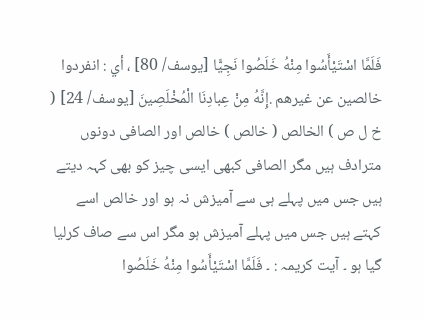فَلَمَّا اسْتَيْأَسُوا مِنْهُ خَلَصُوا نَجِيًّا [يوسف/ 80] ، أي : انفردوا خالصین عن غيرهم .إِنَّهُ مِنْ عِبادِنَا الْمُخْلَصِينَ [يوسف/ 24] ( خ ل ص ) الخالص ( خالص ) خالص اور الصافی دونوں مترادف ہیں مگر الصافی کبھی ایسی چیز کو بھی کہہ دیتے ہیں جس میں پہلے ہی سے آمیزش نہ ہو اور خالص اسے کہتے ہیں جس میں پہلے آمیزش ہو مگر اس سے صاف کرلیا گیا ہو ۔ آیت کریمہ : ۔ فَلَمَّا اسْتَيْأَسُوا مِنْهُ خَلَصُوا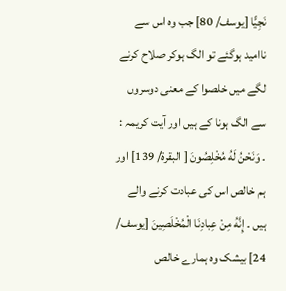نَجِيًّا [يوسف/ 80] جب وہ اس سے ناامید ہوگئے تو الگ ہوکر صلاح کرنے لگے میں خلصوا کے معنی دوسروں سے الگ ہونا کے ہیں اور آیت کریمہ : ۔ وَنَحْنُ لَهُ مُخْلِصُونَ [ البقرة/ 139] اور ہم خالص اس کی عبادت کرنے والے ہیں ۔ إِنَّهُ مِنْ عِبادِنَا الْمُخْلَصِينَ [يوسف/ 24] بیشک وہ ہمارے خالص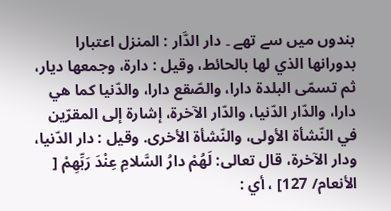بندوں میں سے تھے ۔ دار الدَّار : المنزل اعتبارا بدورانها الذي لها بالحائط، وقیل : دارة، وجمعها ديار، ثم تسمّى البلدة دارا، والصّقع دارا، والدّنيا كما هي دارا، والدّار الدّنيا، والدّار الآخرة، إشارة إلى المقرّين في النّشأة الأولی، والنّشأة الأخری. وقیل : دار الدّنيا، ودار الآخرة، قال تعالی: لَهُمْ دارُ السَّلامِ عِنْدَ رَبِّهِمْ [ الأنعام/ 127] ، أي :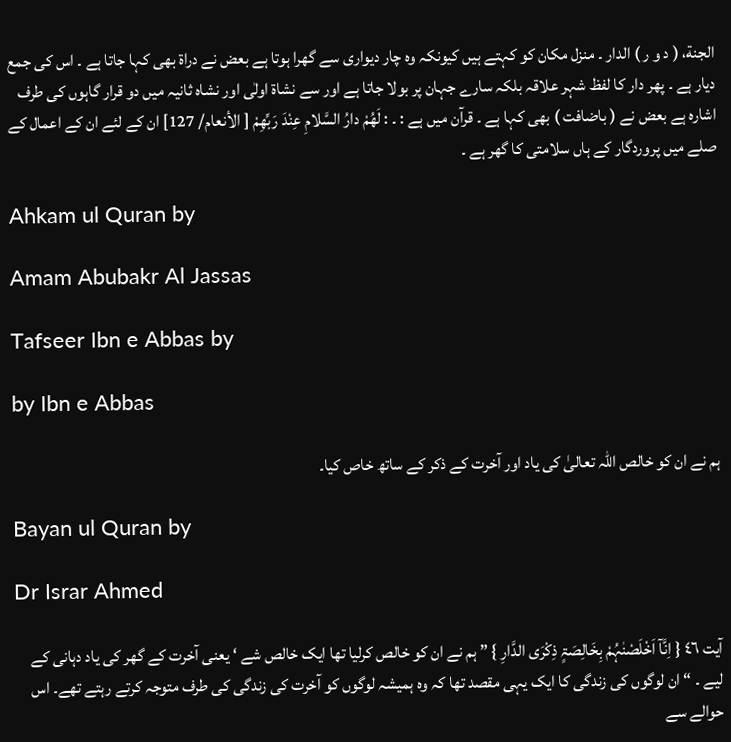الجنة، ( د و ر ) الدار ۔ منزل مکان کو کہتے ہیں کیونکہ وہ چار دیواری سے گھرا ہوتا ہے بعض نے دراۃ بھی کہا جاتا ہے ۔ اس کی جمع دیار ہے ۔ پھر دار کا لفظ شہر علاقہ بلکہ سارے جہان پر بولا جاتا ہے اور سے نشاۃ اولٰی اور نشاہ ثانیہ میں دو قرار گاہوں کی طرف اشارہ ہے بعض نے ( باضافت ) بھی کہا ہے ۔ قرآن میں ہے : ۔ : لَهُمْ دارُ السَّلامِ عِنْدَ رَبِّهِمْ [ الأنعام/ 127] ان کے لئے ان کے اعمال کے صلے میں پروردگار کے ہاں سلامتی کا گھر ہے ۔

Ahkam ul Quran by

Amam Abubakr Al Jassas

Tafseer Ibn e Abbas by

by Ibn e Abbas

ہم نے ان کو خالص اللہ تعالیٰ کی یاد اور آخرت کے ذکر کے ساتھ خاص کیا۔

Bayan ul Quran by

Dr Israr Ahmed

آیت ٤٦ { اِنَّآ اَخْلَصْنٰہُمْ بِخَالِصَۃٍ ذِکْرَی الدَّارِ } ” ہم نے ان کو خالص کرلیا تھا ایک خالص شے ‘ یعنی آخرت کے گھر کی یاد دہانی کے لیے ۔ “ ان لوگوں کی زندگی کا ایک یہی مقصد تھا کہ وہ ہمیشہ لوگوں کو آخرت کی زندگی کی طرف متوجہ کرتے رہتے تھے۔ اس حوالے سے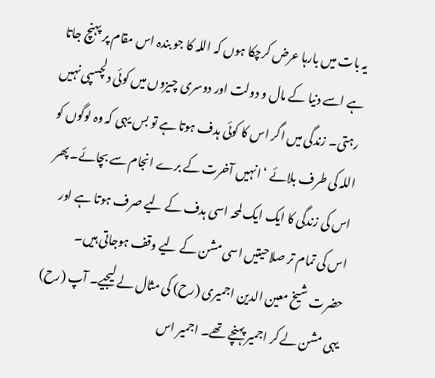یہ بات میں بارہا عرض کرچکا ہوں کہ اللہ کا جو بندہ اس مقام پر پہنچ جاتا ہے اسے دنیا کے مال و دولت اور دوسری چیزوں میں کوئی دلچسپی نہیں رہتی۔ زندگی میں اگر اس کا کوئی ہدف ہوتا ہے تو بس یہی کہ وہ لوگوں کو اللہ کی طرف بلائے ‘ انہیں آخرت کے برے انجام سے بچائے۔ پھر اس کی زندگی کا ایک ایک لمحہ اسی ہدف کے لیے صرف ہوتا ہے اور اس کی تمام تر صلاحیتیں اسی مشن کے لیے وقف ہوجاتی ہیں۔ حضرت شیخ معین الدین اجمیری (رح) کی مثال لے لیجیے۔ آپ (رح) یہی مشن لے کر اجمیر پہنچے تھے۔ اجمیر اس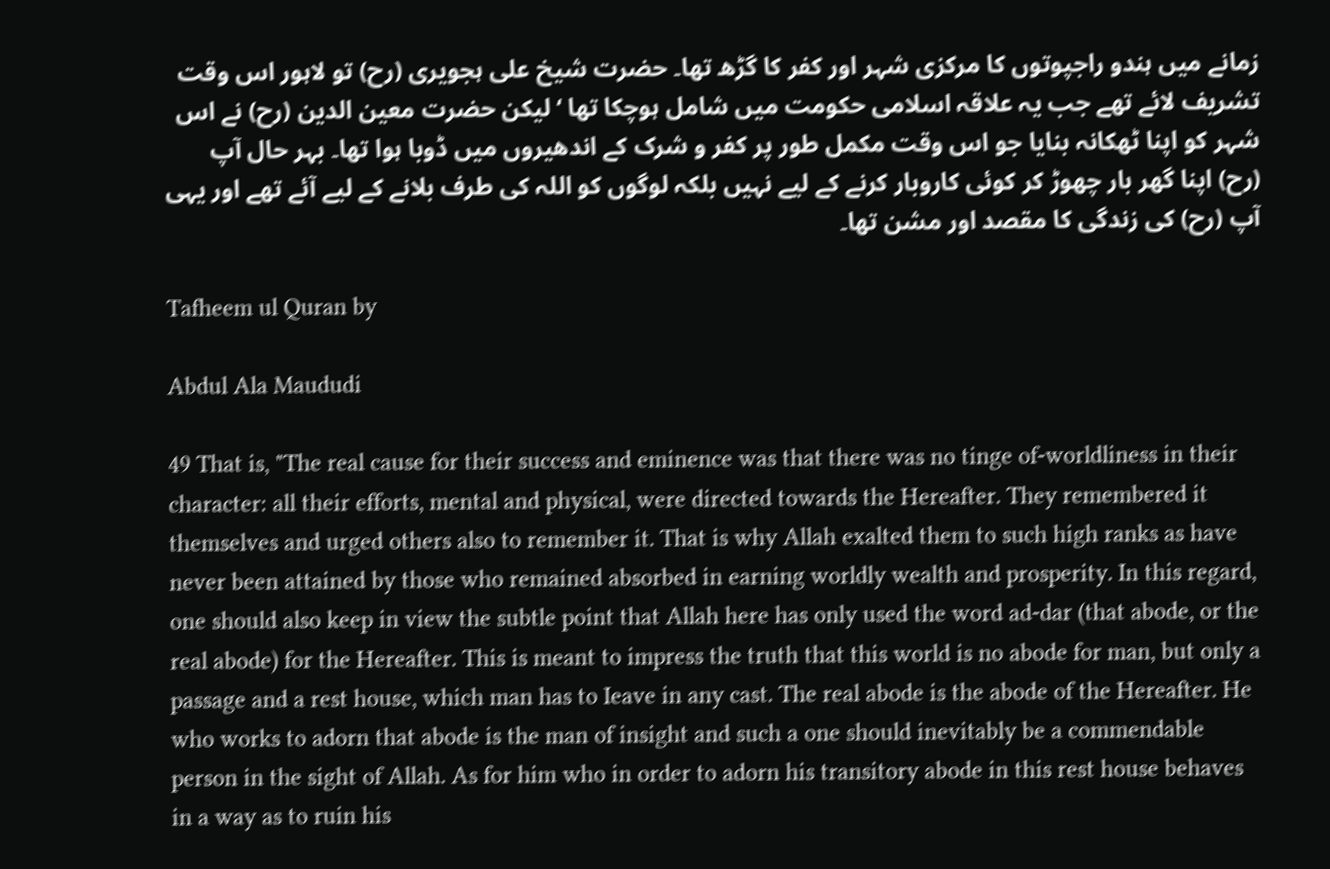زمانے میں ہندو راجپوتوں کا مرکزی شہر اور کفر کا گڑھ تھا۔ حضرت شیخ علی ہجویری (رح) تو لاہور اس وقت تشریف لائے تھے جب یہ علاقہ اسلامی حکومت میں شامل ہوچکا تھا ‘ لیکن حضرت معین الدین (رح) نے اس شہر کو اپنا ٹھکانہ بنایا جو اس وقت مکمل طور پر کفر و شرک کے اندھیروں میں ڈوبا ہوا تھا۔ بہر حال آپ (رح) اپنا گھر بار چھوڑ کر کوئی کاروبار کرنے کے لیے نہیں بلکہ لوگوں کو اللہ کی طرف بلانے کے لیے آئے تھے اور یہی آپ (رح) کی زندگی کا مقصد اور مشن تھا۔

Tafheem ul Quran by

Abdul Ala Maududi

49 That is, "The real cause for their success and eminence was that there was no tinge of-worldliness in their character: all their efforts, mental and physical, were directed towards the Hereafter. They remembered it themselves and urged others also to remember it. That is why Allah exalted them to such high ranks as have never been attained by those who remained absorbed in earning worldly wealth and prosperity. In this regard, one should also keep in view the subtle point that Allah here has only used the word ad-dar (that abode, or the real abode) for the Hereafter. This is meant to impress the truth that this world is no abode for man, but only a passage and a rest house, which man has to Ieave in any cast. The real abode is the abode of the Hereafter. He who works to adorn that abode is the man of insight and such a one should inevitably be a commendable person in the sight of Allah. As for him who in order to adorn his transitory abode in this rest house behaves in a way as to ruin his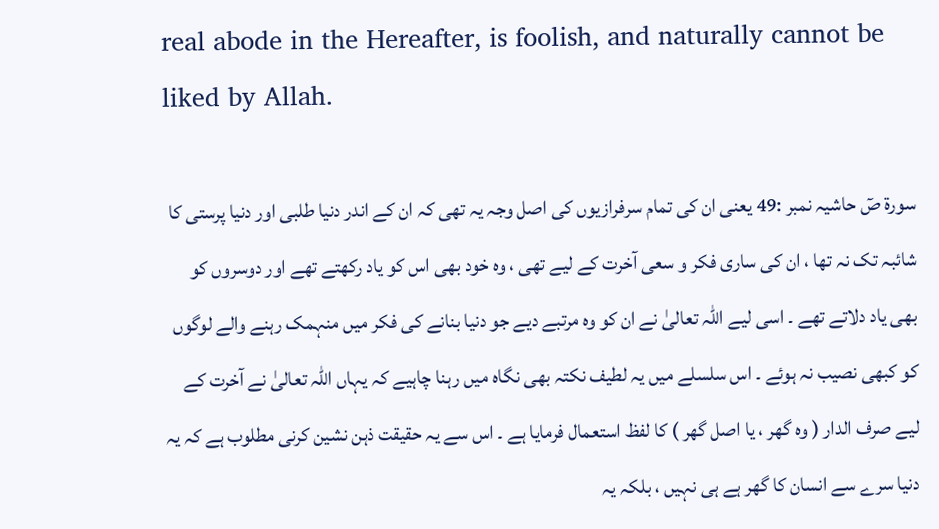real abode in the Hereafter, is foolish, and naturally cannot be liked by Allah.

سورة صٓ حاشیہ نمبر :49 یعنی ان کی تمام سرفرازیوں کی اصل وجہ یہ تھی کہ ان کے اندر دنیا طلبی اور دنیا پرستی کا شائبہ تک نہ تھا ، ان کی ساری فکر و سعی آخرت کے لیے تھی ، وہ خود بھی اس کو یاد رکھتے تھے اور دوسروں کو بھی یاد دلاتے تھے ۔ اسی لیے اللہ تعالیٰ نے ان کو وہ مرتبے دیے جو دنیا بنانے کی فکر میں منہمک رہنے والے لوگوں کو کبھی نصیب نہ ہوئے ۔ اس سلسلے میں یہ لطیف نکتہ بھی نگاہ میں رہنا چاہیے کہ یہاں اللہ تعالیٰ نے آخرت کے لیے صرف الدار ( وہ گھر ، یا اصل گھر ) کا لفظ استعمال فرمایا ہے ۔ اس سے یہ حقیقت ذہن نشین کرنی مطلوب ہے کہ یہ دنیا سرے سے انسان کا گھر ہے ہی نہیں ، بلکہ یہ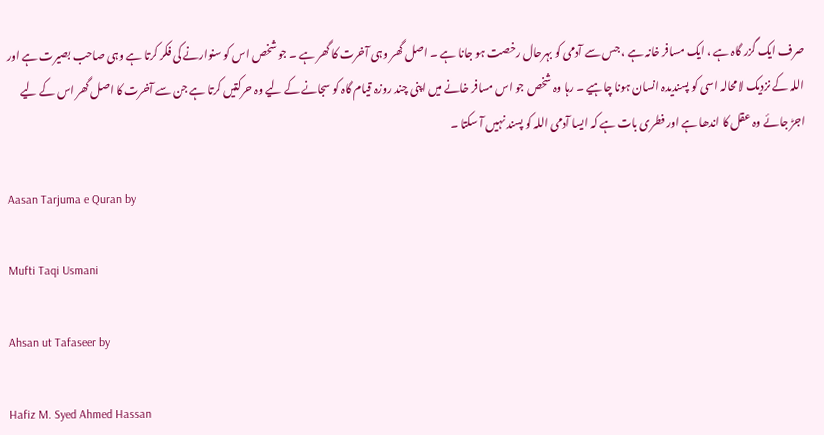صرف ایک گزر گاہ ہے ، ایک مسافر خانہ ہے ، جس سے آدمی کو بہرحال رخصت ہو جانا ہے ۔ اصل گھر وہی آخرت کا گھر ہے ۔ جو شخص اس کو سنوارنے کی فکر کرتا ہے وہی صاحب بصیرت ہے اور اللہ کے نزدیک لامحالہ اسی کو پسندیدہ انسان ہونا چاہیے ۔ رہا وہ شخص جو اس مسافر خانے میں اپنی چند روزہ قیام گاہ کو سجانے کے لیے وہ حرکتیں کرتا ہے جن سے آخرت کا اصل گھر اس کے لیے اجڑ جائے وہ عقل کا اندھا ہے اور فطری بات ہے کہ ایسا آدمی اللہ کو پسند نہیں آ سکتا ۔

Aasan Tarjuma e Quran by

Mufti Taqi Usmani

Ahsan ut Tafaseer by

Hafiz M. Syed Ahmed Hassan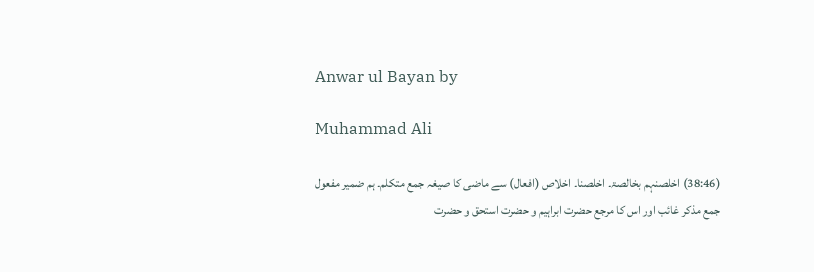Anwar ul Bayan by

Muhammad Ali

(38:46) اخلصنہم بخالصۃ۔ اخلصنا۔ اخلاص (افعال) سے ماضی کا صیغہ جمع متکلم۔ ہم ضمیر مفعول جمع مذکر غائب اور اس کا مرجع حضرت ابراہیم و حضرت استحق و حضرت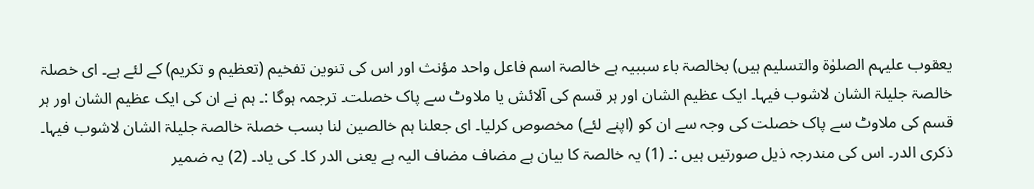یعقوب علیہم الصلوٰۃ والتسلیم ہیں) بخالصۃ باء سببیہ ہے خالصۃ اسم فاعل واحد مؤنث اور اس کی تنوین تفخیم (تعظیم و تکریم) کے لئے ہے۔ ای خصلۃ خالصۃ جلیلۃ الشان لاشوب فیہا۔ ایک عظیم الشان اور ہر قسم کی آلائش یا ملاوٹ سے پاک خصلت۔ ترجمہ ہوگا :۔ ہم نے ان کی ایک عظیم الشان اور ہر قسم کی ملاوٹ سے پاک خصلت کی وجہ سے ان کو (اپنے لئے) مخصوص کرلیا۔ ای جعلنا ہم خالصین لنا بسب خصلۃ خالصۃ جلیلۃ الشان لاشوب فیہا۔ ذکری الدر۔ اس کی مندرجہ ذیل صورتیں ہیں :۔ (1) یہ خالصۃ کا بیان ہے مضاف مضاف الیہ ہے یعنی الدر کا۔ کی یاد۔ (2) یہ ضمیر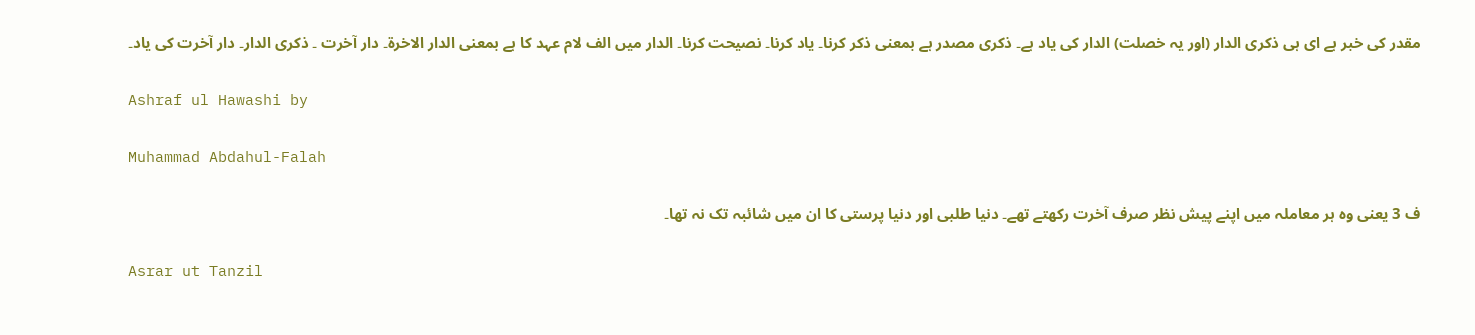مقدر کی خبر ہے ای ہی ذکری الدار (اور یہ خصلت) الدار کی یاد ہے۔ ذکری مصدر ہے بمعنی ذکر کرنا۔ یاد کرنا۔ نصیحت کرنا۔ الدار میں الف لام عہد کا ہے بمعنی الدار الاخرۃ۔ دار آخرت ۔ ذکری الدار۔ دار آخرت کی یاد۔

Ashraf ul Hawashi by

Muhammad Abdahul-Falah

ف 3 یعنی وہ ہر معاملہ میں اپنے پیش نظر صرف آخرت رکھتے تھے۔ دنیا طلبی اور دنیا پرستی کا ان میں شائبہ تک نہ تھا۔

Asrar ut Tanzil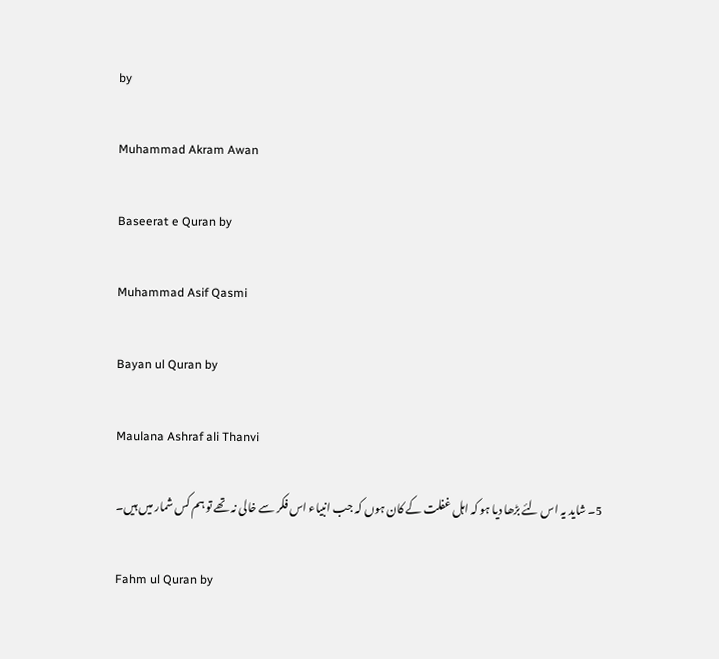by

Muhammad Akram Awan

Baseerat e Quran by

Muhammad Asif Qasmi

Bayan ul Quran by

Maulana Ashraf ali Thanvi

5۔ شاید یہ اس لئے بڑھا دیا ہو کہ اہل غفلت کے کان ہوں کہ جب انبیاء اس فکر سے خالی نہ تھے تو ہم کس شمار میں ہیں۔

Fahm ul Quran by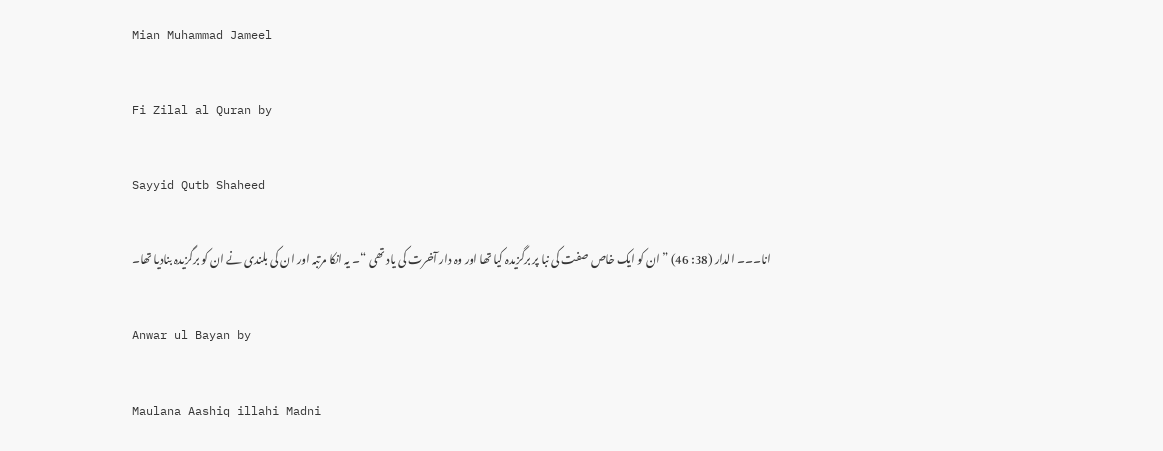Mian Muhammad Jameel

Fi Zilal al Quran by

Sayyid Qutb Shaheed

انا۔۔۔ الدار (38: 46) ” ان کو ایک خاص صفت کی نبا پر برگزیدہ کیا تھا اور وہ دار آخرت کی یاد تھی “۔ یہ انکا مرتبہ اور ان کی بلندی نے ان کو برگزیدہ بنادیا تھا۔

Anwar ul Bayan by

Maulana Aashiq illahi Madni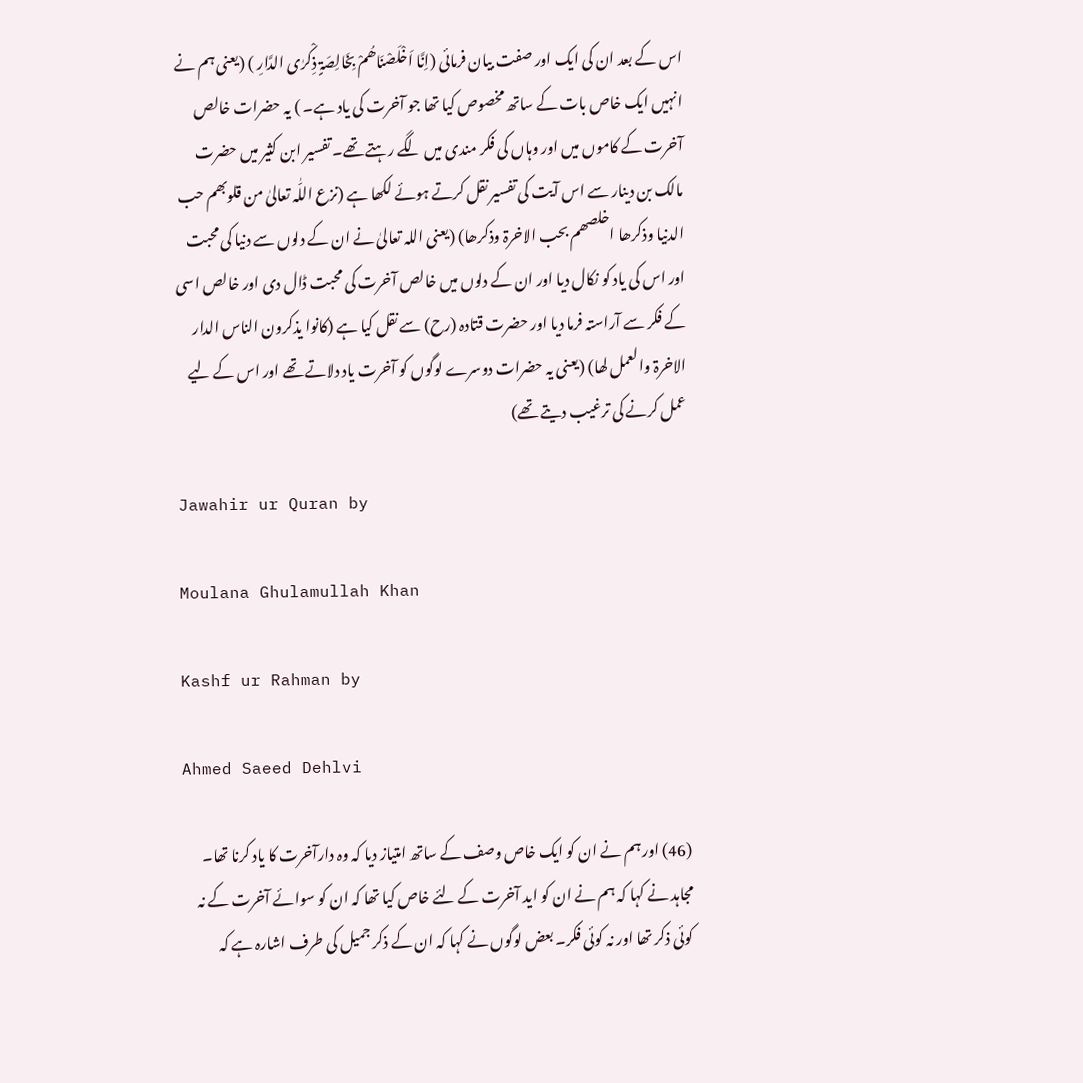اس کے بعد ان کی ایک اور صفت بیان فرمائی (اِنَّا اَخْلَصْنَاھُمْ بِخَالِصَۃٍ ذِکْرٰی الدَّارِ ) (یعنی ہم نے انہیں ایک خاص بات کے ساتھ مخصوص کیا تھا جو آخرت کی یاد ہے۔ ) یہ حضرات خالص آخرت کے کاموں میں اور وہاں کی فکر مندی میں لگے رہتے تھے۔ تفسیر ابن کثیر میں حضرت مالک بن دینار سے اس آیت کی تفسیر نقل کرتے ہوئے لکھا ہے (نزع اللّٰہ تعالیٰ من قلوبھم حب الدنیا وذکرھا اخلصھم بحب الاخرۃ وذکرھا) (یعنی اللہ تعالیٰ نے ان کے دلوں سے دنیا کی محبت اور اس کی یاد کو نکال دیا اور ان کے دلوں میں خالص آخرت کی محبت ڈال دی اور خالص اسی کے فکر سے آراستہ فرما دیا اور حضرت قتادہ (رح) سے نقل کیا ہے (کانوا یذکرون الناس الدار الاخرۃ والعمل لھا) (یعنی یہ حضرات دوسرے لوگوں کو آخرت یاد دلاتے تھے اور اس کے لیے عمل کرنے کی ترغیب دیتے تھے)

Jawahir ur Quran by

Moulana Ghulamullah Khan

Kashf ur Rahman by

Ahmed Saeed Dehlvi

(46) اور ہم نے ان کو ایک خاص وصف کے ساتھ امتیاز دیا کہ وہ دارآخرت کا یاد کرنا تھا۔ مجاہد نے کہا کہ ہم نے ان کو اید آخرت کے لئے خاص کیا تھا کہ ان کو سوائے آخرت کے نہ کوئی ذکر تھا اور نہ کوئی فکر۔ بعض لوگوں نے کہا کہ ان کے ذکر جمیل کی طرف اشارہ ہے کہ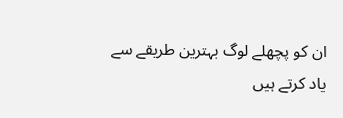ان کو پچھلے لوگ بہترین طریقے سے یاد کرتے ہیں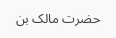حضرت مالک بن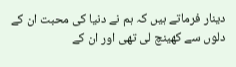دینار فرماتے ہیں کہ ہم نے دنیا کی محبت ان کے دلوں سے کھینچ لی تھی اور ان کے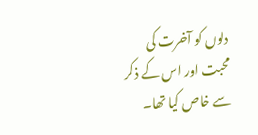دلوں کو آخرت کی محبت اور اس کے ذکر سے خاص کیا تھا۔